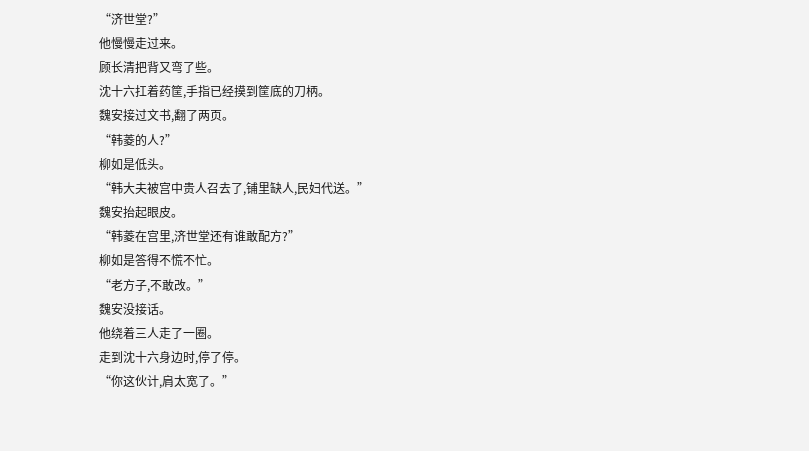“济世堂?”
他慢慢走过来。
顾长清把背又弯了些。
沈十六扛着药筐,手指已经摸到筐底的刀柄。
魏安接过文书,翻了两页。
“韩菱的人?”
柳如是低头。
“韩大夫被宫中贵人召去了,铺里缺人,民妇代送。”
魏安抬起眼皮。
“韩菱在宫里,济世堂还有谁敢配方?”
柳如是答得不慌不忙。
“老方子,不敢改。”
魏安没接话。
他绕着三人走了一圈。
走到沈十六身边时,停了停。
“你这伙计,肩太宽了。”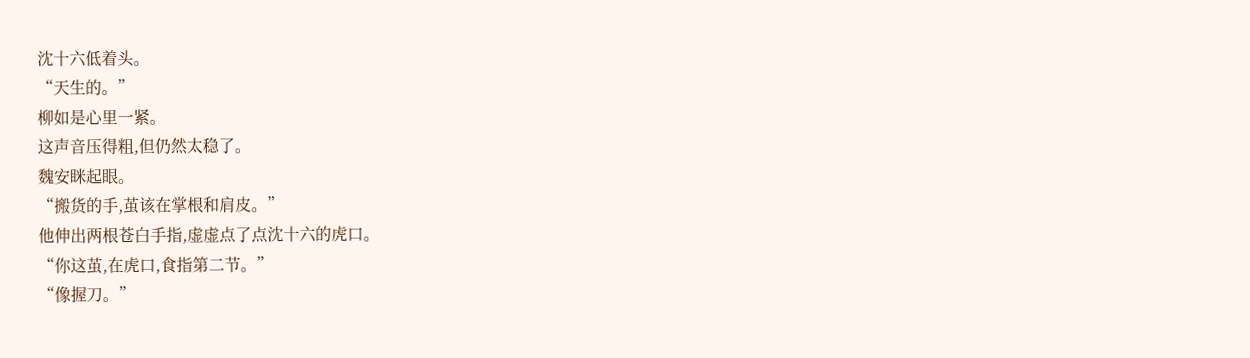沈十六低着头。
“天生的。”
柳如是心里一紧。
这声音压得粗,但仍然太稳了。
魏安眯起眼。
“搬货的手,茧该在掌根和肩皮。”
他伸出两根苍白手指,虚虚点了点沈十六的虎口。
“你这茧,在虎口,食指第二节。”
“像握刀。”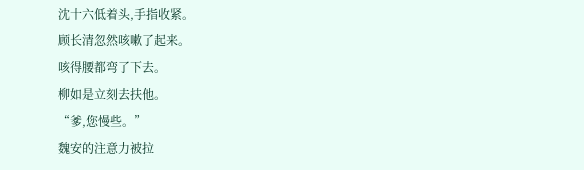沈十六低着头,手指收紧。
顾长清忽然咳嗽了起来。
咳得腰都弯了下去。
柳如是立刻去扶他。
“爹,您慢些。”
魏安的注意力被拉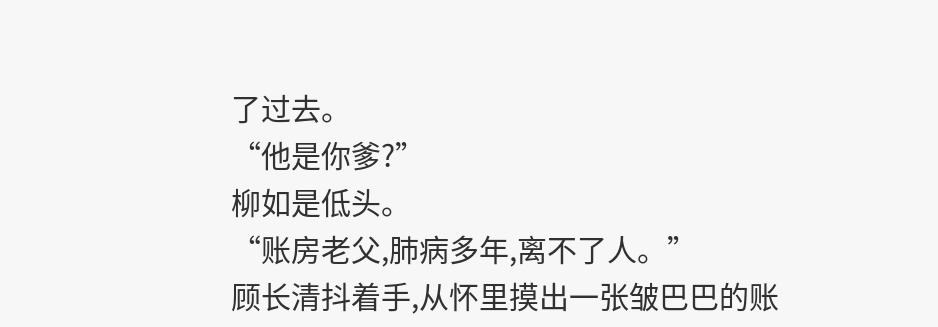了过去。
“他是你爹?”
柳如是低头。
“账房老父,肺病多年,离不了人。”
顾长清抖着手,从怀里摸出一张皱巴巴的账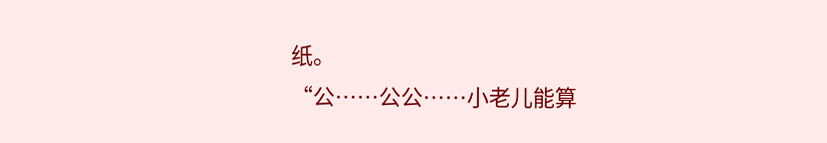纸。
“公……公公……小老儿能算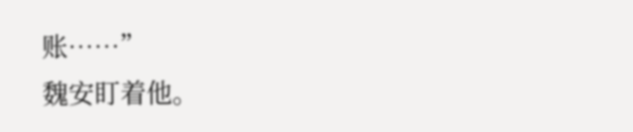账……”
魏安盯着他。